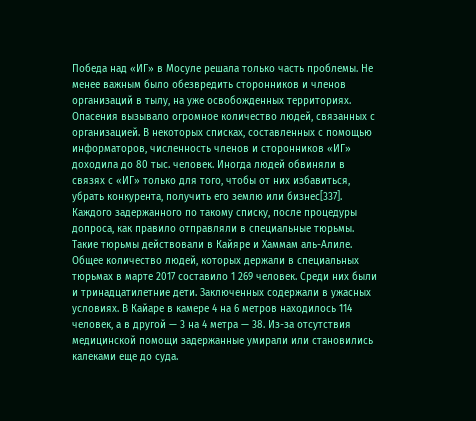Победа над «ИГ» в Мосуле решала только часть проблемы. Не менее важным было обезвредить сторонников и членов организаций в тылу, на уже освобожденных территориях. Опасения вызывало огромное количество людей, связанных с организацией. В некоторых списках, составленных с помощью информаторов, численность членов и сторонников «ИГ» доходила до 80 тыс. человек. Иногда людей обвиняли в связях с «ИГ» только для того, чтобы от них избавиться, убрать конкурента, получить его землю или бизнес[337]. Каждого задержанного по такому списку, после процедуры допроса, как правило отправляли в специальные тюрьмы. Такие тюрьмы действовали в Кайяре и Хаммам аль-Алиле. Общее количество людей, которых держали в специальных тюрьмах в марте 2017 составило 1 269 человек. Среди них были и тринадцатилетние дети. Заключенных содержали в ужасных условиях. В Кайаре в камере 4 на 6 метров находилось 114 человек, а в другой — 3 на 4 метра — 38. Из-за отсутствия медицинской помощи задержанные умирали или становились калеками еще до суда.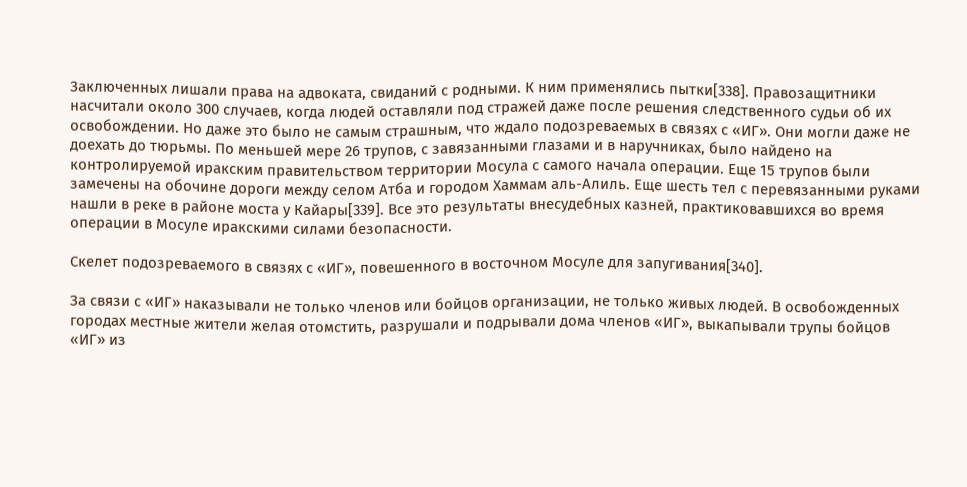Заключенных лишали права на адвоката, свиданий с родными. К ним применялись пытки[338]. Правозащитники насчитали около 300 случаев, когда людей оставляли под стражей даже после решения следственного судьи об их освобождении. Но даже это было не самым страшным, что ждало подозреваемых в связях с «ИГ». Они могли даже не доехать до тюрьмы. По меньшей мере 26 трупов, с завязанными глазами и в наручниках, было найдено на контролируемой иракским правительством территории Мосула с самого начала операции. Еще 15 трупов были замечены на обочине дороги между селом Атба и городом Хаммам аль-Алиль. Еще шесть тел с перевязанными руками нашли в реке в районе моста у Кайары[339]. Все это результаты внесудебных казней, практиковавшихся во время операции в Мосуле иракскими силами безопасности.

Скелет подозреваемого в связях с «ИГ», повешенного в восточном Мосуле для запугивания[340].

За связи с «ИГ» наказывали не только членов или бойцов организации, не только живых людей. В освобожденных городах местные жители желая отомстить, разрушали и подрывали дома членов «ИГ», выкапывали трупы бойцов «ИГ» из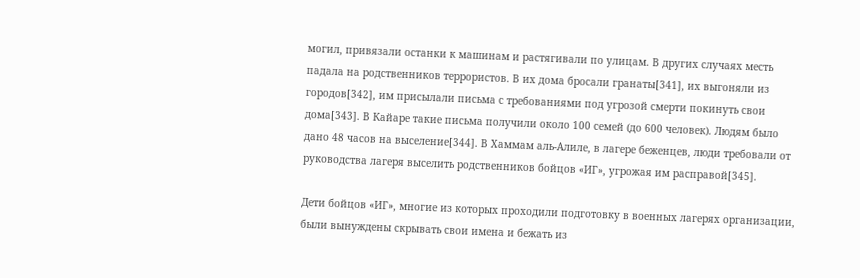могил, привязали останки к машинам и растягивали по улицам. В других случаях месть падала на родственников террористов. В их дома бросали гранаты[341], их выгоняли из городов[342], им присылали письма с требованиями под угрозой смерти покинуть свои дома[343]. В Кайаре такие письма получили около 100 семей (до 600 человек). Людям было дано 48 часов на выселение[344]. В Хаммам аль-Алиле, в лагере беженцев, люди требовали от руководства лагеря выселить родственников бойцов «ИГ», угрожая им расправой[345].

Дети бойцов «ИГ», многие из которых проходили подготовку в военных лагерях организации, были вынуждены скрывать свои имена и бежать из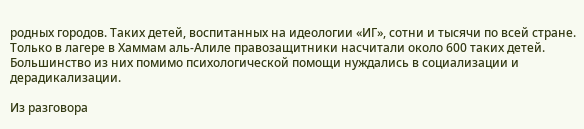родных городов. Таких детей, воспитанных на идеологии «ИГ», сотни и тысячи по всей стране. Только в лагере в Хаммам аль-Алиле правозащитники насчитали около 600 таких детей. Большинство из них помимо психологической помощи нуждались в социализации и дерадикализации.

Из разговора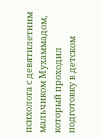психолога с девятилетним мальчиком Мухаммадом, который проходил подготовку в детском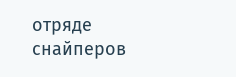отряде снайперов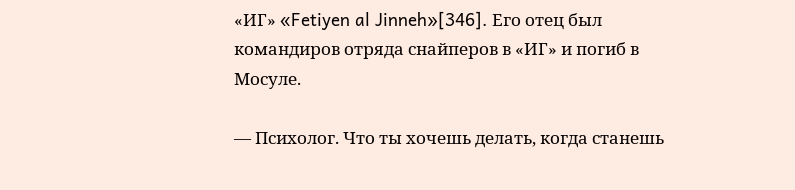«ИГ» «Fetiyen al Jinneh»[346]. Его отец был командиров отряда снайперов в «ИГ» и погиб в Мосуле.

— Психолог. Что ты хочешь делать, когда станешь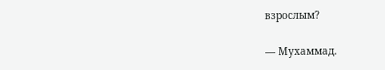взрослым?

— Мухаммад.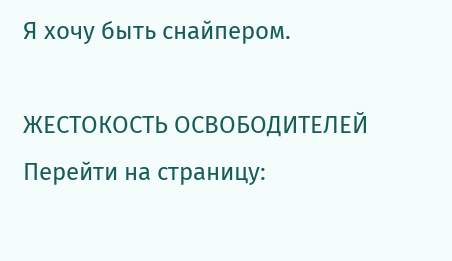Я хочу быть снайпером.

ЖЕСТОКОСТЬ ОСВОБОДИТЕЛЕЙ
Перейти на страницу: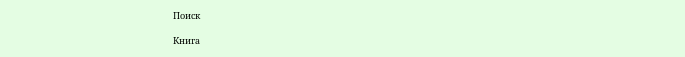Поиск

Книга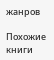жанров

Похожие книги